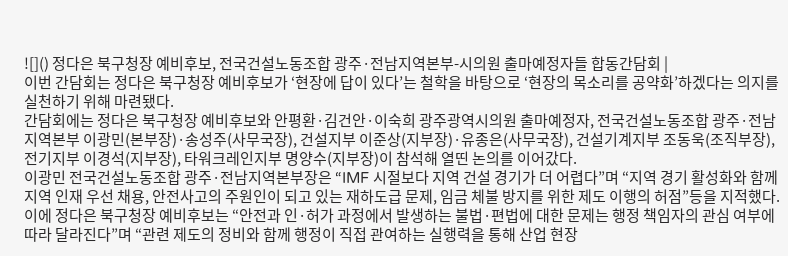![]() 정다은 북구청장 예비후보, 전국건설노동조합 광주·전남지역본부-시의원 출마예정자들 합동간담회 |
이번 간담회는 정다은 북구청장 예비후보가 ‘현장에 답이 있다’는 철학을 바탕으로 ‘현장의 목소리를 공약화’하겠다는 의지를 실천하기 위해 마련됐다.
간담회에는 정다은 북구청장 예비후보와 안평환·김건안·이숙희 광주광역시의원 출마예정자, 전국건설노동조합 광주·전남지역본부 이광민(본부장)·송성주(사무국장), 건설지부 이준상(지부장)·유종은(사무국장), 건설기계지부 조동욱(조직부장), 전기지부 이경석(지부장), 타워크레인지부 명양수(지부장)이 참석해 열띤 논의를 이어갔다.
이광민 전국건설노동조합 광주·전남지역본부장은 “IMF 시절보다 지역 건설 경기가 더 어렵다”며 “지역 경기 활성화와 함께 지역 인재 우선 채용, 안전사고의 주원인이 되고 있는 재하도급 문제, 임금 체불 방지를 위한 제도 이행의 허점”등을 지적했다.
이에 정다은 북구청장 예비후보는 “안전과 인·허가 과정에서 발생하는 불법·편법에 대한 문제는 행정 책임자의 관심 여부에 따라 달라진다”며 “관련 제도의 정비와 함께 행정이 직접 관여하는 실행력을 통해 산업 현장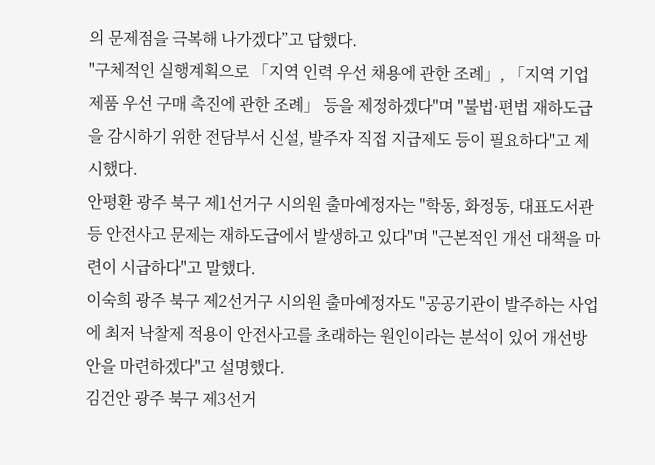의 문제점을 극복해 나가겠다”고 답했다.
"구체적인 실행계획으로 「지역 인력 우선 채용에 관한 조례」, 「지역 기업 제품 우선 구매 촉진에 관한 조례」 등을 제정하겠다"며 "불법·편법 재하도급을 감시하기 위한 전담부서 신설, 발주자 직접 지급제도 등이 필요하다"고 제시했다.
안평환 광주 북구 제1선거구 시의원 출마예정자는 "학동, 화정동, 대표도서관 등 안전사고 문제는 재하도급에서 발생하고 있다"며 "근본적인 개선 대책을 마련이 시급하다"고 말했다.
이숙희 광주 북구 제2선거구 시의원 출마예정자도 "공공기관이 발주하는 사업에 최저 낙찰제 적용이 안전사고를 초래하는 원인이라는 분석이 있어 개선방안을 마련하겠다"고 설명했다.
김건안 광주 북구 제3선거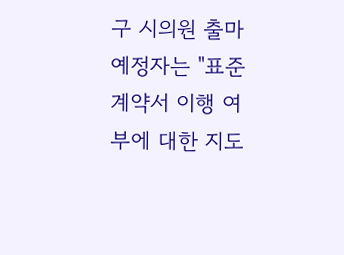구 시의원 출마예정자는 "표준계약서 이행 여부에 대한 지도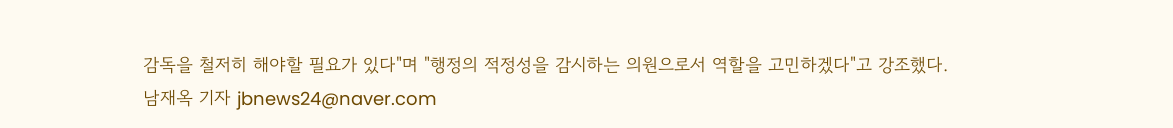감독을 철저히 해야할 필요가 있다"며 "행정의 적정성을 감시하는 의원으로서 역할을 고민하겠다"고 강조했다.
남재옥 기자 jbnews24@naver.com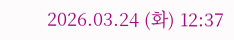2026.03.24 (화) 12:37